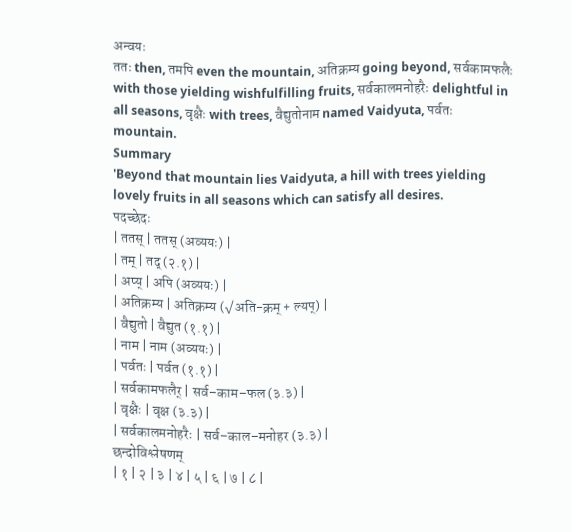अन्वयः
ततः then, तमपि even the mountain, अतिक्रम्य going beyond, सर्वकामफलैः with those yielding wishfulfilling fruits, सर्वकालमनोहरैः delightful in all seasons, वृक्षैः with trees, वैद्युतोनाम named Vaidyuta, पर्वतः mountain.
Summary
'Beyond that mountain lies Vaidyuta, a hill with trees yielding lovely fruits in all seasons which can satisfy all desires.
पदच्छेदः
| ततस् | ततस् (अव्ययः) |
| तम् | तद् (२.१) |
| अप्य् | अपि (अव्ययः) |
| अतिक्रम्य | अतिक्रम्य (√अति-क्रम् + ल्यप्) |
| वैद्युतो | वैद्युत (१.१) |
| नाम | नाम (अव्ययः) |
| पर्वतः | पर्वत (१.१) |
| सर्वकामफलैर् | सर्व–काम–फल (३.३) |
| वृक्षैः | वृक्ष (३.३) |
| सर्वकालमनोहरैः | सर्व–काल–मनोहर (३.३) |
छन्दोविश्लेषणम्
| १ | २ | ३ | ४ | ५ | ६ | ७ | ८ |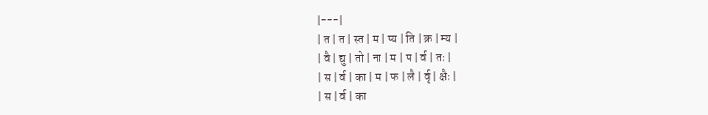|---|
| त | त | स्त | म | प्य | ति | क्र | म्य |
| वै | द्यु | तो | ना | म | प | र्व | तः |
| स | र्व | का | म | फ | लै | र्वृ | क्षैः |
| स | र्व | का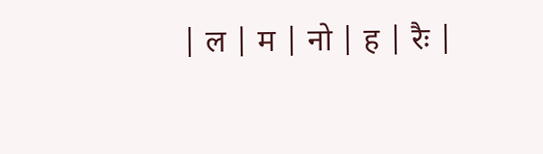| ल | म | नो | ह | रैः |